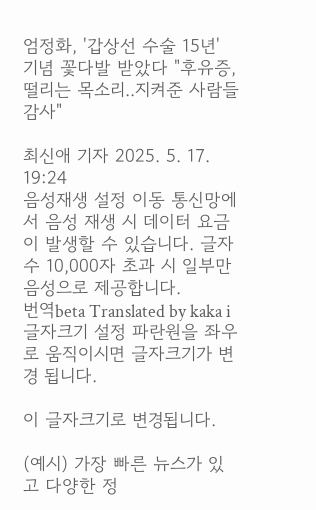엄정화, '갑상선 수술 15년' 기념 꽃다발 받았다 "후유증, 떨리는 목소리..지켜준 사람들 감사"

최신애 기자 2025. 5. 17. 19:24
음성재생 설정 이동 통신망에서 음성 재생 시 데이터 요금이 발생할 수 있습니다. 글자 수 10,000자 초과 시 일부만 음성으로 제공합니다.
번역beta Translated by kaka i
글자크기 설정 파란원을 좌우로 움직이시면 글자크기가 변경 됩니다.

이 글자크기로 변경됩니다.

(예시) 가장 빠른 뉴스가 있고 다양한 정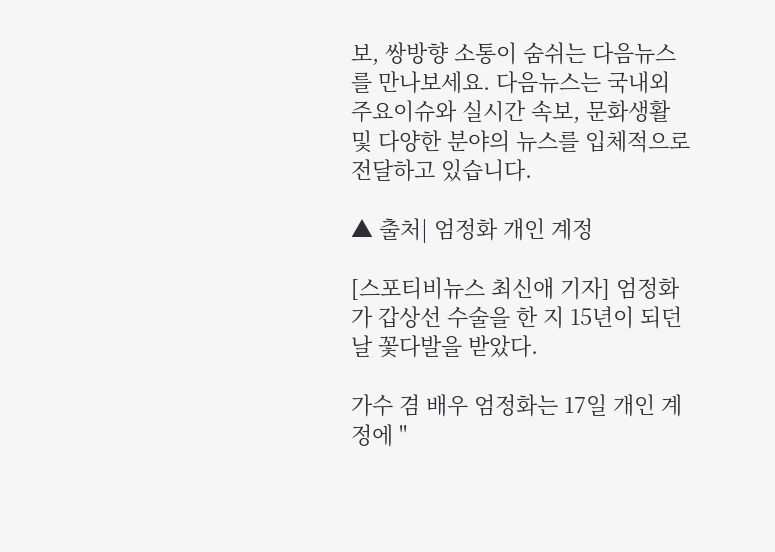보, 쌍방향 소통이 숨쉬는 다음뉴스를 만나보세요. 다음뉴스는 국내외 주요이슈와 실시간 속보, 문화생활 및 다양한 분야의 뉴스를 입체적으로 전달하고 있습니다.

▲ 출처| 엄정화 개인 계정

[스포티비뉴스 최신애 기자] 엄정화가 갑상선 수술을 한 지 15년이 되던 날 꽃다발을 받았다.

가수 겸 배우 엄정화는 17일 개인 계정에 "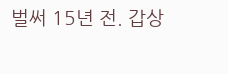벌써 15년 전. 갑상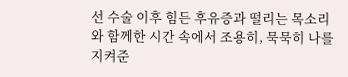선 수술 이후 힘든 후유증과 떨리는 목소리와 함께한 시간 속에서 조용히, 묵묵히 나를 지켜준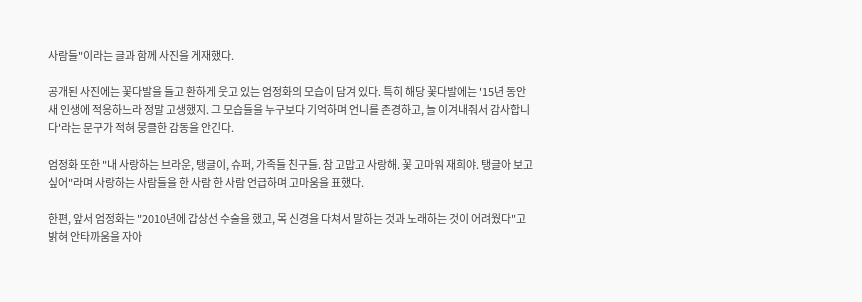사람들"이라는 글과 함께 사진을 게재했다.

공개된 사진에는 꽃다발을 들고 환하게 웃고 있는 엄정화의 모습이 담겨 있다. 특히 해당 꽃다발에는 '15년 동안 새 인생에 적응하느라 정말 고생했지. 그 모습들을 누구보다 기억하며 언니를 존경하고, 늘 이겨내줘서 감사합니다'라는 문구가 적혀 뭉클한 감동을 안긴다.

엄정화 또한 "내 사랑하는 브라운, 탱글이, 슈퍼, 가족들 친구들. 참 고맙고 사랑해. 꽃 고마워 재희야. 탱글아 보고 싶어"라며 사랑하는 사람들을 한 사람 한 사람 언급하며 고마움을 표했다.

한편, 앞서 엄정화는 "2010년에 갑상선 수술을 했고, 목 신경을 다쳐서 말하는 것과 노래하는 것이 어려웠다"고 밝혀 안타까움을 자아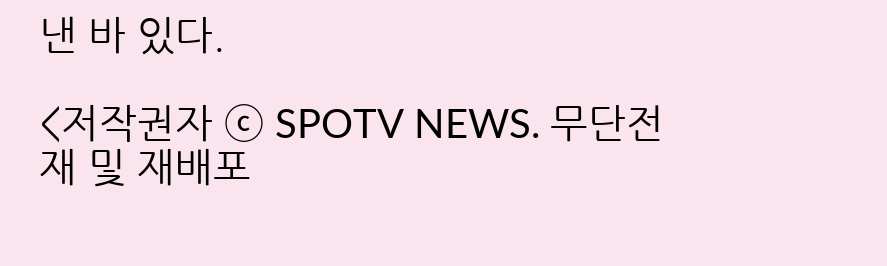낸 바 있다.

<저작권자 ⓒ SPOTV NEWS. 무단전재 및 재배포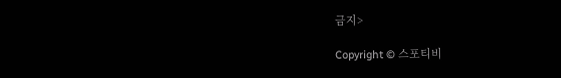금지>

Copyright © 스포티비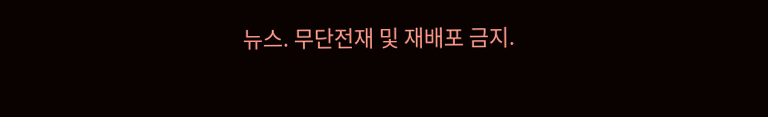뉴스. 무단전재 및 재배포 금지.